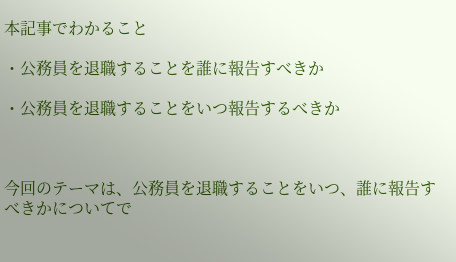本記事でわかること

・公務員を退職することを誰に報告すべきか

・公務員を退職することをいつ報告するべきか



今回のテーマは、公務員を退職することをいつ、誰に報告すべきかについてで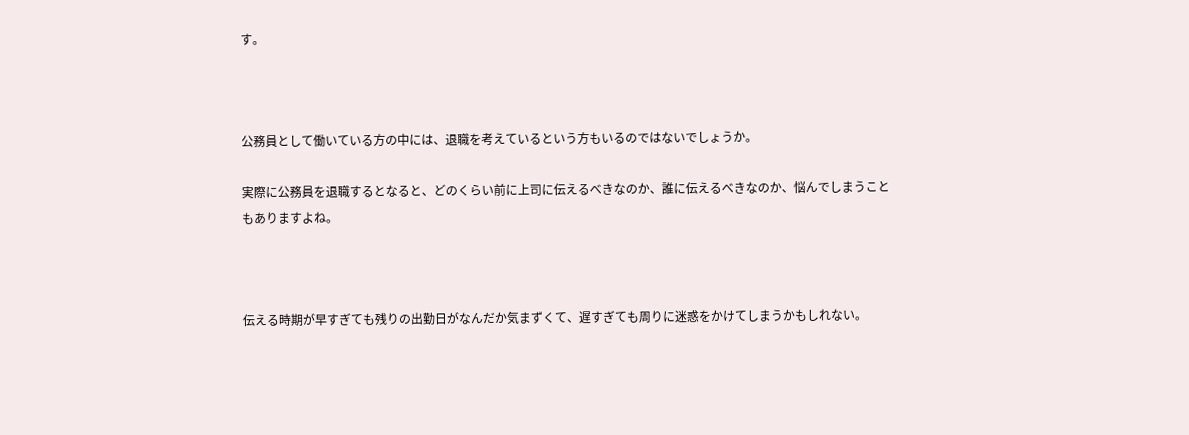す。



公務員として働いている方の中には、退職を考えているという方もいるのではないでしょうか。

実際に公務員を退職するとなると、どのくらい前に上司に伝えるべきなのか、誰に伝えるべきなのか、悩んでしまうこともありますよね。



伝える時期が早すぎても残りの出勤日がなんだか気まずくて、遅すぎても周りに迷惑をかけてしまうかもしれない。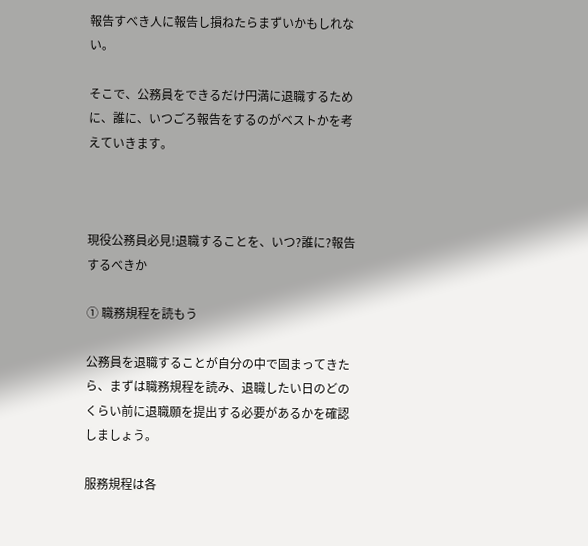報告すべき人に報告し損ねたらまずいかもしれない。

そこで、公務員をできるだけ円満に退職するために、誰に、いつごろ報告をするのがベストかを考えていきます。



現役公務員必見!退職することを、いつ?誰に?報告するべきか

① 職務規程を読もう

公務員を退職することが自分の中で固まってきたら、まずは職務規程を読み、退職したい日のどのくらい前に退職願を提出する必要があるかを確認しましょう。

服務規程は各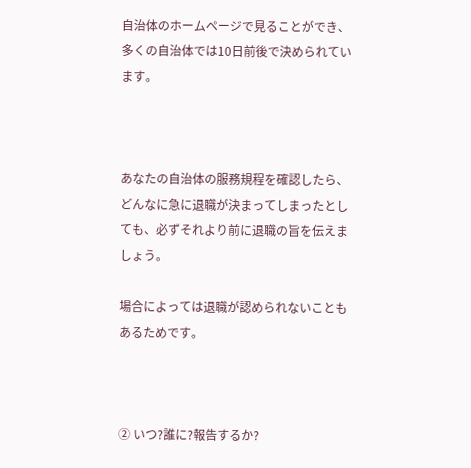自治体のホームページで見ることができ、多くの自治体では10日前後で決められています。



あなたの自治体の服務規程を確認したら、どんなに急に退職が決まってしまったとしても、必ずそれより前に退職の旨を伝えましょう。

場合によっては退職が認められないこともあるためです。



② いつ?誰に?報告するか?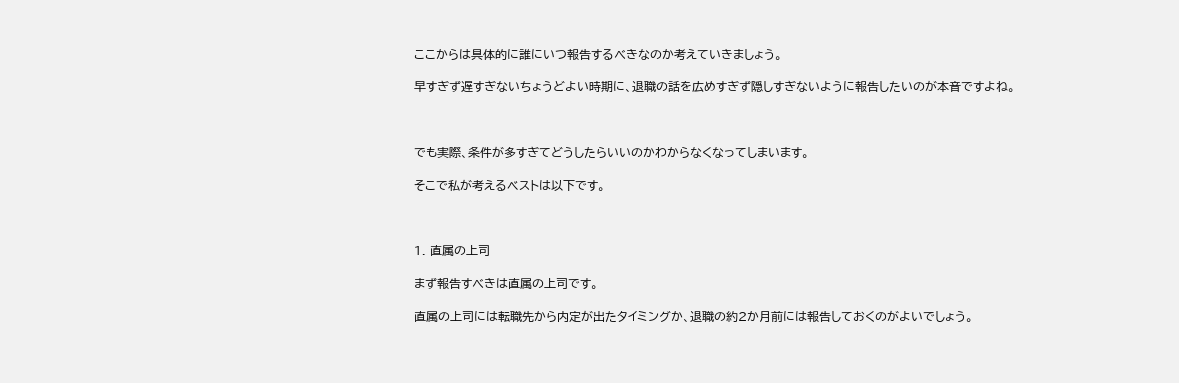ここからは具体的に誰にいつ報告するべきなのか考えていきましょう。

早すぎず遅すぎないちょうどよい時期に、退職の話を広めすぎず隠しすぎないように報告したいのが本音ですよね。



でも実際、条件が多すぎてどうしたらいいのかわからなくなってしまいます。

そこで私が考えるベストは以下です。



1. 直属の上司

まず報告すべきは直属の上司です。

直属の上司には転職先から内定が出たタイミングか、退職の約2か月前には報告しておくのがよいでしょう。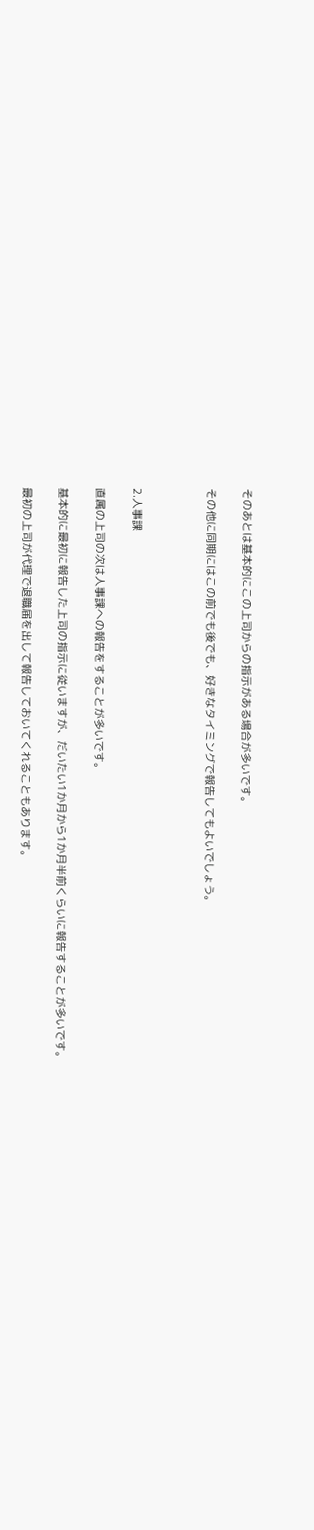そのあとは基本的にこの上司からの指示がある場合が多いです。

その他に同期にはこの前でも後でも、好きなタイミングで報告してもよいでしょう。



2.人事課

直属の上司の次は人事課への報告をすることが多いです。

基本的に最初に報告した上司の指示に従いますが、だいたい1か月から1か月半前くらいに報告することが多いです。

最初の上司が代理で退職届を出して報告しておいてくれることもあります。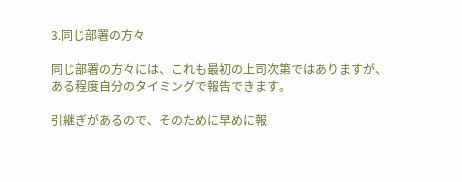3.同じ部署の方々

同じ部署の方々には、これも最初の上司次第ではありますが、ある程度自分のタイミングで報告できます。

引継ぎがあるので、そのために早めに報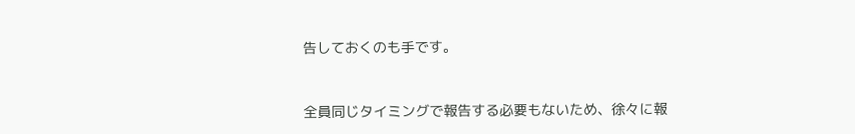告しておくのも手です。



全員同じタイミングで報告する必要もないため、徐々に報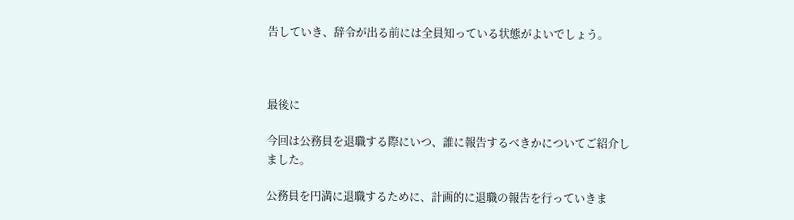告していき、辞令が出る前には全員知っている状態がよいでしょう。



最後に

今回は公務員を退職する際にいつ、誰に報告するべきかについてご紹介しました。

公務員を円満に退職するために、計画的に退職の報告を行っていきま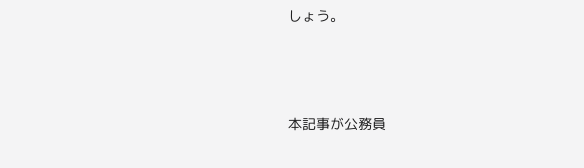しょう。



本記事が公務員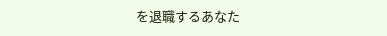を退職するあなた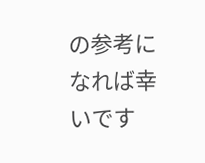の参考になれば幸いです